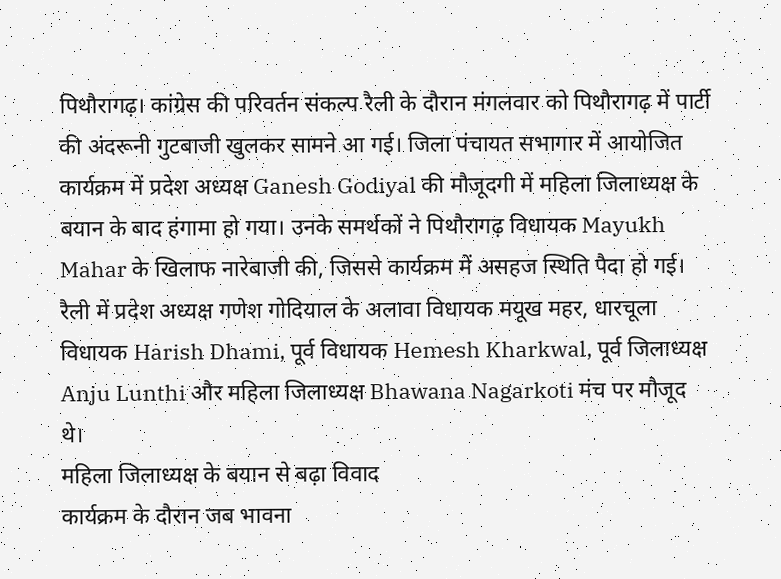पिथौरागढ़। कांग्रेस की परिवर्तन संकल्प रैली के दौरान मंगलवार को पिथौरागढ़ में पार्टी की अंदरूनी गुटबाजी खुलकर सामने आ गई। जिला पंचायत सभागार में आयोजित कार्यक्रम में प्रदेश अध्यक्ष Ganesh Godiyal की मौजूदगी में महिला जिलाध्यक्ष के बयान के बाद हंगामा हो गया। उनके समर्थकों ने पिथौरागढ़ विधायक Mayukh Mahar के खिलाफ नारेबाजी की, जिससे कार्यक्रम में असहज स्थिति पैदा हो गई।
रैली में प्रदेश अध्यक्ष गणेश गोदियाल के अलावा विधायक मयूख महर, धारचूला विधायक Harish Dhami, पूर्व विधायक Hemesh Kharkwal, पूर्व जिलाध्यक्ष Anju Lunthi और महिला जिलाध्यक्ष Bhawana Nagarkoti मंच पर मौजूद थे।
महिला जिलाध्यक्ष के बयान से बढ़ा विवाद
कार्यक्रम के दौरान जब भावना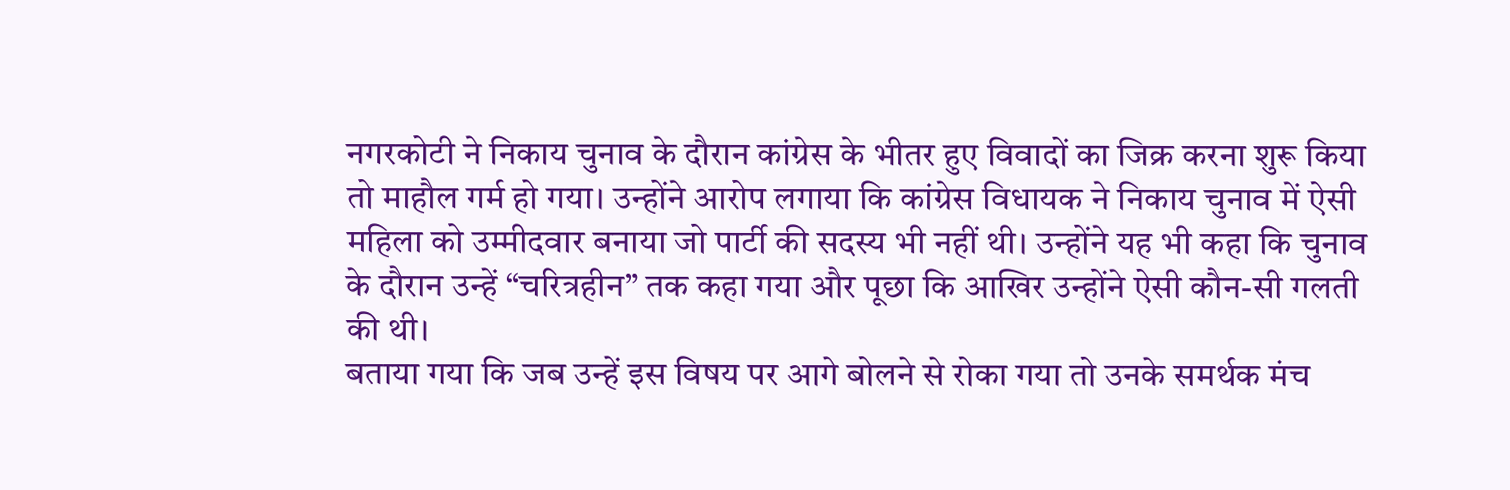नगरकोटी ने निकाय चुनाव के दौरान कांग्रेस के भीतर हुए विवादों का जिक्र करना शुरू किया तो माहौल गर्म हो गया। उन्होंने आरोप लगाया कि कांग्रेस विधायक ने निकाय चुनाव में ऐसी महिला को उम्मीदवार बनाया जो पार्टी की सदस्य भी नहीं थी। उन्होंने यह भी कहा कि चुनाव के दौरान उन्हें “चरित्रहीन” तक कहा गया और पूछा कि आखिर उन्होंने ऐसी कौन-सी गलती की थी।
बताया गया कि जब उन्हें इस विषय पर आगे बोलने से रोका गया तो उनके समर्थक मंच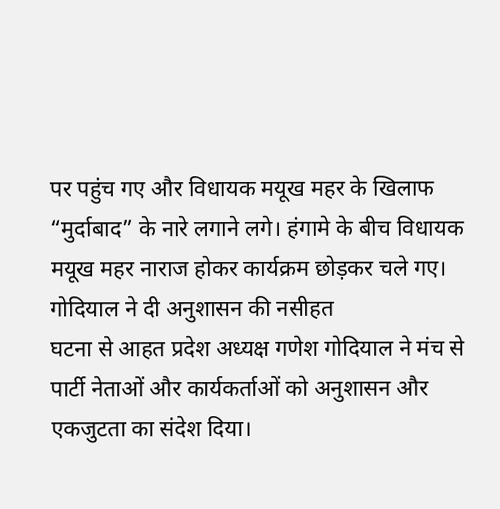पर पहुंच गए और विधायक मयूख महर के खिलाफ “मुर्दाबाद” के नारे लगाने लगे। हंगामे के बीच विधायक मयूख महर नाराज होकर कार्यक्रम छोड़कर चले गए।
गोदियाल ने दी अनुशासन की नसीहत
घटना से आहत प्रदेश अध्यक्ष गणेश गोदियाल ने मंच से पार्टी नेताओं और कार्यकर्ताओं को अनुशासन और एकजुटता का संदेश दिया।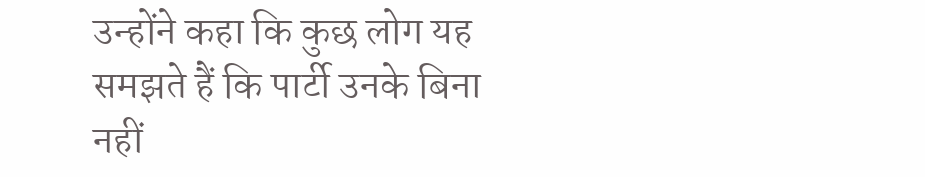उन्होंने कहा कि कुछ लोग यह समझते हैं कि पार्टी उनके बिना नहीं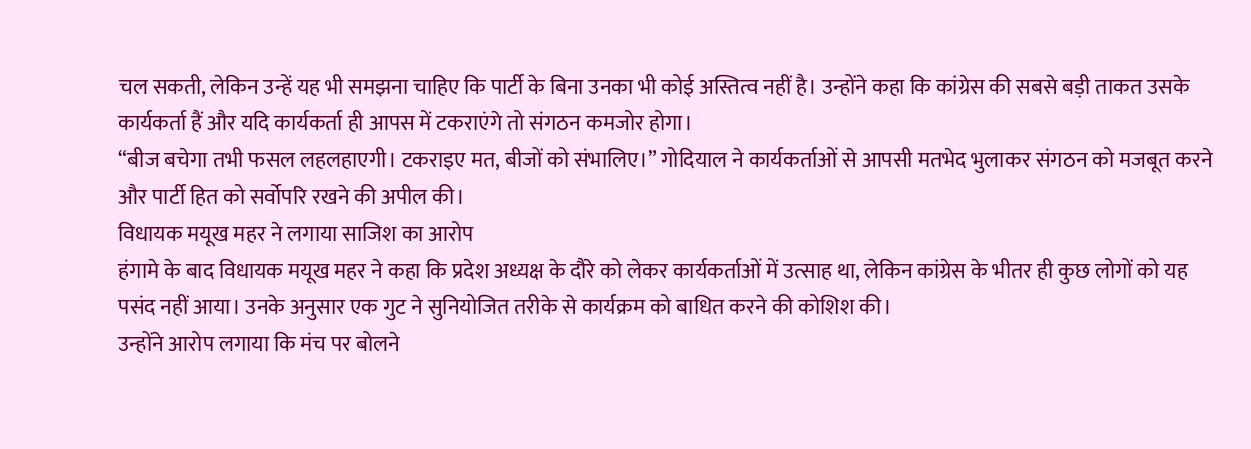चल सकती, लेकिन उन्हें यह भी समझना चाहिए कि पार्टी के बिना उनका भी कोई अस्तित्व नहीं है। उन्होंने कहा कि कांग्रेस की सबसे बड़ी ताकत उसके कार्यकर्ता हैं और यदि कार्यकर्ता ही आपस में टकराएंगे तो संगठन कमजोर होगा।
“बीज बचेगा तभी फसल लहलहाएगी। टकराइए मत, बीजों को संभालिए।” गोदियाल ने कार्यकर्ताओं से आपसी मतभेद भुलाकर संगठन को मजबूत करने और पार्टी हित को सर्वोपरि रखने की अपील की।
विधायक मयूख महर ने लगाया साजिश का आरोप
हंगामे के बाद विधायक मयूख महर ने कहा कि प्रदेश अध्यक्ष के दौरे को लेकर कार्यकर्ताओं में उत्साह था, लेकिन कांग्रेस के भीतर ही कुछ लोगों को यह पसंद नहीं आया। उनके अनुसार एक गुट ने सुनियोजित तरीके से कार्यक्रम को बाधित करने की कोशिश की।
उन्होंने आरोप लगाया कि मंच पर बोलने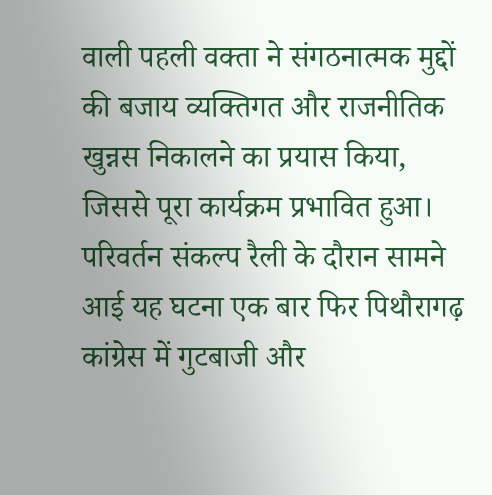वाली पहली वक्ता ने संगठनात्मक मुद्दों की बजाय व्यक्तिगत और राजनीतिक खुन्नस निकालने का प्रयास किया, जिससे पूरा कार्यक्रम प्रभावित हुआ। परिवर्तन संकल्प रैली के दौरान सामने आई यह घटना एक बार फिर पिथौरागढ़ कांग्रेस में गुटबाजी और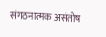संगठनात्मक असंतोष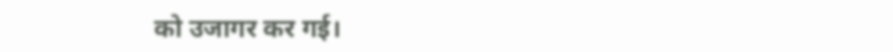को उजागर कर गई।